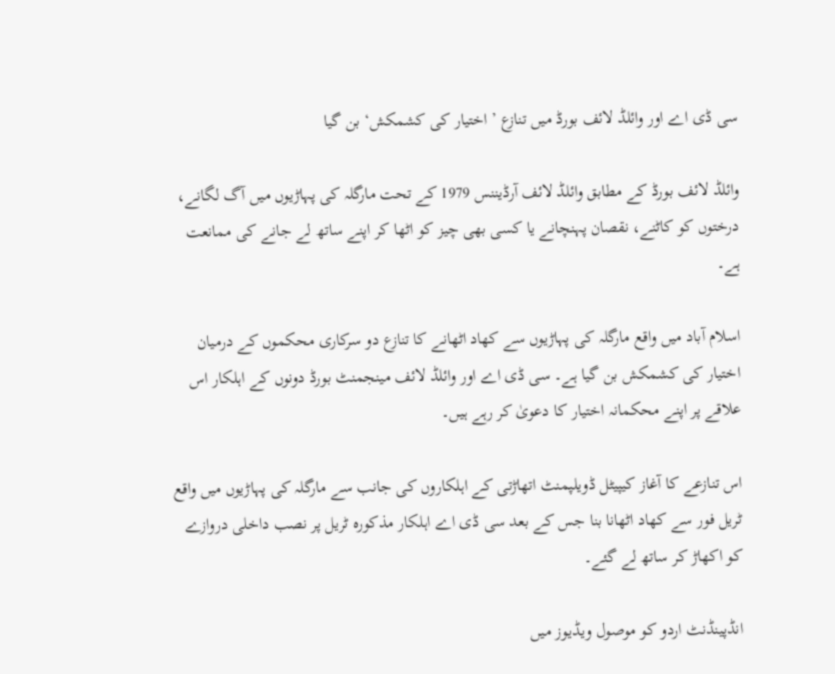سی ڈی اے اور وائلڈ لائف بورڈ میں تنازع ’اختیار کی کشمکش‘ بن گیا

وائلڈ لائف بورڈ کے مطابق وائلڈ لائف آرڈیننس 1979 کے تحت مارگلہ کی پہاڑیوں میں آگ لگانے، درختوں کو کاٹنے، نقصان پہنچانے یا کسی بھی چیز کو اٹھا کر اپنے ساتھ لے جانے کی ممانعت ہے۔

اسلام آباد میں واقع مارگلہ کی پہاڑیوں سے کھاد اٹھانے کا تنازع دو سرکاری محکموں کے درمیان اختیار کی کشمکش بن گیا ہے۔ سی ڈی اے اور وائلڈ لائف مینجمنٹ بورڈ دونوں کے اہلکار اس علاقے پر اپنے محکمانہ اختیار کا دعویٰ کر رہے ہیں۔

اس تنازعے کا آغاز کیپیٹل ڈویلپمنٹ اتھاڑتی کے اہلکاروں کی جانب سے مارگلہ کی پہاڑیوں میں واقع ٹریل فور سے کھاد اٹھانا بنا جس کے بعد سی ڈی اے اہلکار مذکورہ ٹریل پر نصب داخلی دروازے کو اکھاڑ کر ساتھ لے گئے۔

انڈپینڈنٹ اردو کو موصول ویڈیوز میں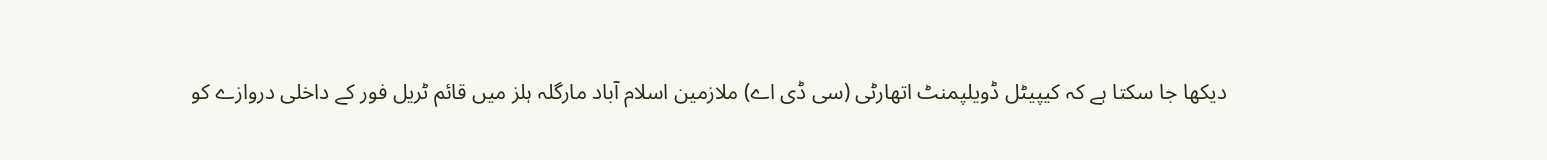دیکھا جا سکتا ہے کہ کیپیٹل ڈویلپمنٹ اتھارٹی (سی ڈی اے) ملازمین اسلام آباد مارگلہ ہلز میں قائم ٹریل فور کے داخلی دروازے کو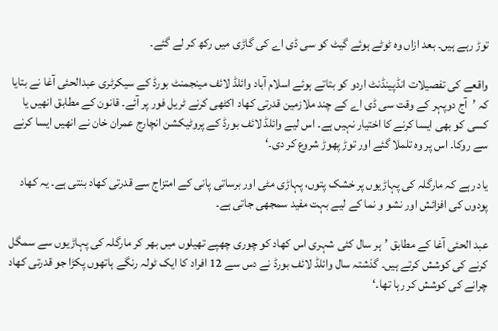توڑ رہے ہیں۔ بعد ازاں وہ ٹوٹے ہوئے گیٹ کو سی ڈی اے کی گاڑی میں رکھ کر لے گئے۔

واقعے کی تفصیلات انڈپینڈنٹ اردو کو بتاتے ہوئے اسلام آباد وائلڈ لائف مینجمنٹ بورڈ کے سیکرٹری عبدالحئی آغا نے بتایا کہ ’آج دوپہر کے وقت سی ڈی اے کے چند ملازمین قدرتی کھاد اکٹھی کرنے ٹریل فور پر آئے۔ قانون کے مطابق انھیں یا کسی کو بھی ایسا کرنے کا اختیار نہیں ہے۔ اس لیے وائلڈ لائف بورڈ کے پروٹیکشن انچارج عمران خان نے انھیں ایسا کرنے سے روکا۔ اس پر وہ تلملا گئے اور توڑ پھوڑ شروع کر دی۔‘

یاد رہے کہ مارگلہ کی پہاڑیوں پر خشک پتوں، پہاڑی مٹی اور برساتی پانی کے امتزاج سے قدرتی کھاد بنتی ہے۔ یہ کھاد پودوں کی افزائش اور نشو و نما کے لیے بہت مفید سمجھی جاتی ہے۔

عبد الحئی آغا کے مطابق ’ہر سال کئی شہری اس کھاد کو چوری چھپے تھیلوں میں بھر کر مارگلہ کی پہاڑیوں سے سمگل کرنے کی کوشش کرتے ہیں۔ گذشتہ سال وائلڈ لائف بورڈ نے دس سے 12 افراد کا ایک ٹولہ رنگے ہاتھوں پکڑا جو قدرتی کھاد چرانے کی کوشش کر رہا تھا۔‘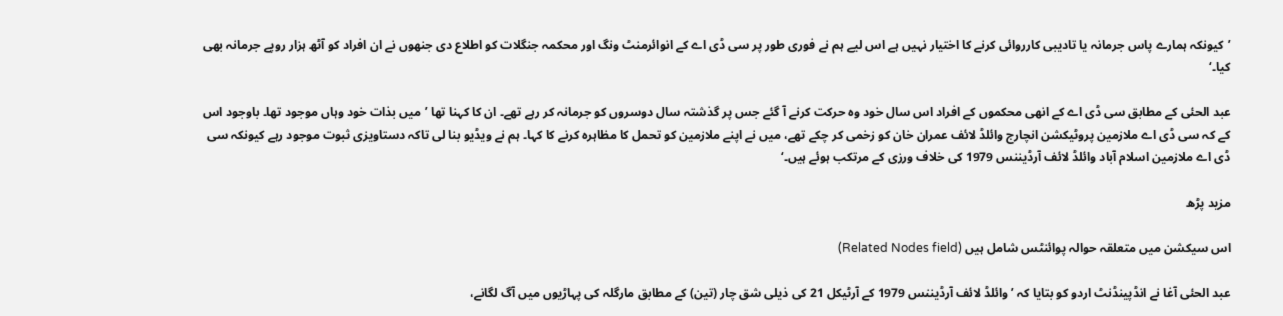’کیونکہ ہمارے پاس جرمانہ یا تادیبی کارروائی کرنے کا اختیار نہیں ہے اس لیے ہم نے فوری طور پر سی ڈی اے کے انوائرمنٹ ونگ اور محکمہ جنگلات کو اطلاع دی جنھوں نے ان افراد کو آٹھ ہزار روپے جرمانہ بھی کیا۔‘

عبد الحئی کے مطابق سی ڈی اے کے انھی محکموں کے افراد اس سال خود وہ حرکت کرنے آ گئے جس پر گذشتہ سال دوسروں کو جرمانہ کر رہے تھے۔ ان کا کہنا تھا ’میں بذات خود وہاں موجود تھا۔ باوجود اس کے کہ سی ڈی اے ملازمین پروٹیکشن انچارج وائلڈ لائف عمران خان کو زخمی کر چکے تھے، میں نے اپنے ملازمین کو تحمل کا مظاہرہ کرنے کا کہا۔ ہم نے ویڈیو بنا لی تاکہ دستاویزی ثبوت موجود رہے کیونکہ سی ڈی اے ملازمین اسلام آباد وائلڈ لائف آرڈیننس 1979 کی خلاف ورزی کے مرتکب ہوئے ہیں۔‘

مزید پڑھ

اس سیکشن میں متعلقہ حوالہ پوائنٹس شامل ہیں (Related Nodes field)

عبد الحئی آغا نے انڈپینڈنٹ اردو کو بتایا کہ ’وائلڈ لائف آرڈیننس 1979 کے آرٹیکل 21 کی ذیلی شق چار (تین) کے مطابق مارگلہ کی پہاڑیوں میں آگ لگانے،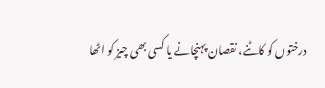درختوں کو کاٹنے، نقصان پہنچانے یا کسی بھی چیز کو اٹھا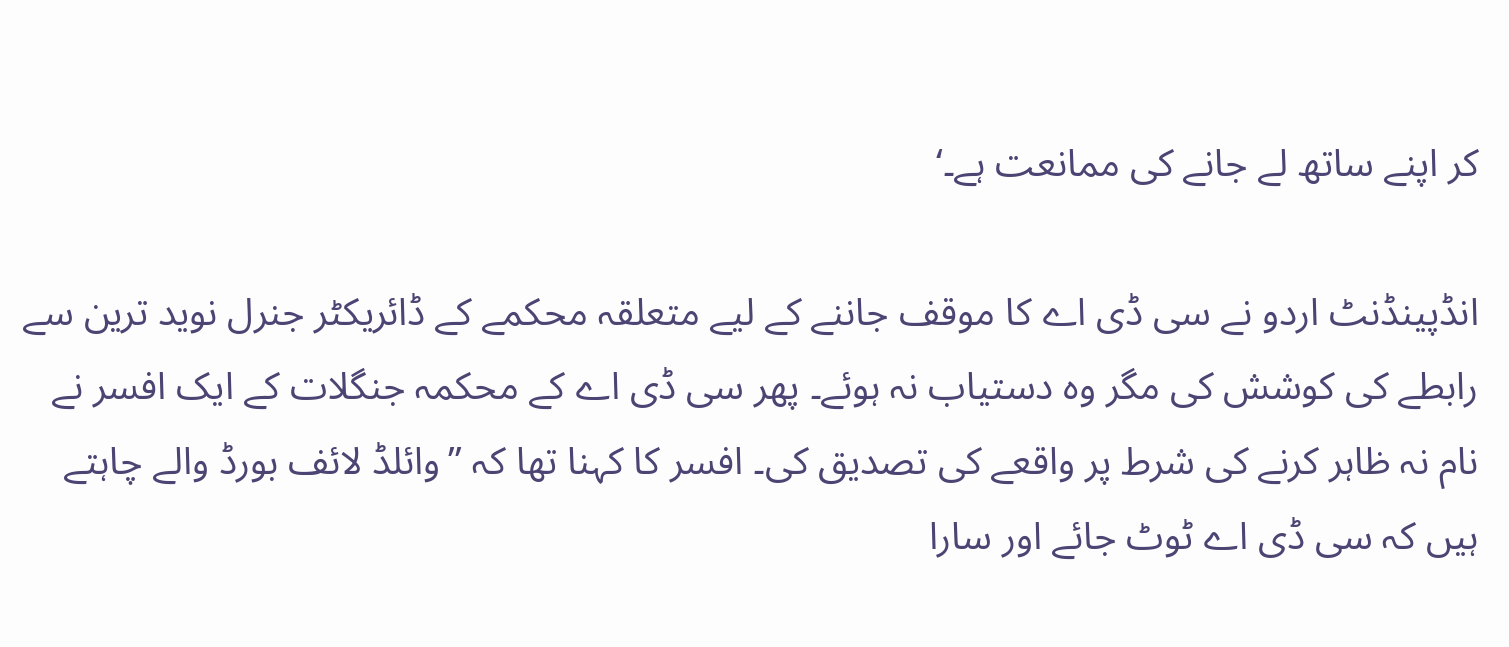کر اپنے ساتھ لے جانے کی ممانعت ہے۔‘

انڈپینڈنٹ اردو نے سی ڈی اے کا موقف جاننے کے لیے متعلقہ محکمے کے ڈائریکٹر جنرل نوید ترین سے رابطے کی کوشش کی مگر وہ دستیاب نہ ہوئے۔ پھر سی ڈی اے کے محکمہ جنگلات کے ایک افسر نے نام نہ ظاہر کرنے کی شرط پر واقعے کی تصدیق کی۔ افسر کا کہنا تھا کہ ’’وائلڈ لائف بورڈ والے چاہتے ہیں کہ سی ڈی اے ٹوٹ جائے اور سارا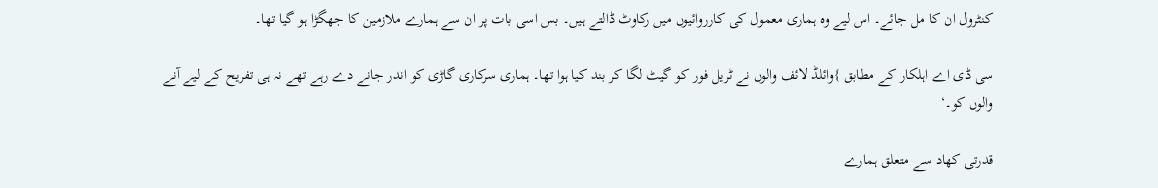کنٹرول ان کا مل جائے۔ اس لیے وہ ہماری معمول کی کارروائیوں میں رکاوٹ ڈالتے ہیں۔ بس اسی بات پر ان سے ہمارے ملازمین کا جھگڑا ہو گیا تھا۔

سی ڈی اے اہلکار کے مطابق }وائلڈ لائف والوں نے ٹریل فور کو گیٹ لگا کر بند کیا ہوا تھا۔ ہماری سرکاری گاڑی کو اندر جانے دے رہے تھے نہ ہی تفریح کے لیے آنے والوں کو۔‘

قدرتی کھاد سے متعلق ہمارے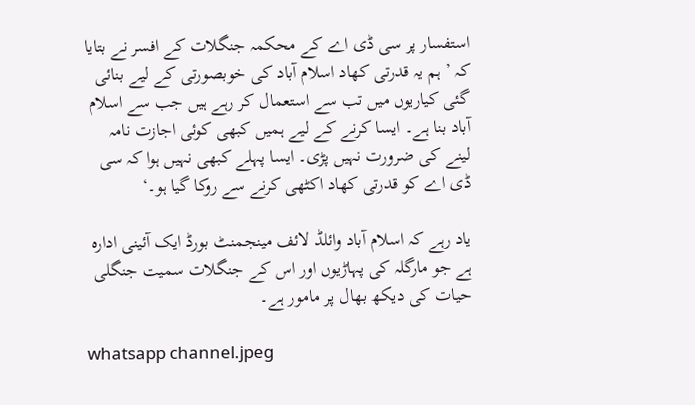استفسار پر سی ڈی اے کے محکمہ جنگلات کے افسر نے بتایا کہ ’ ہم یہ قدرتی کھاد اسلام آباد کی خوبصورتی کے لیے بنائی گئی کیاریوں میں تب سے استعمال کر رہے ہیں جب سے اسلام آباد بنا ہے۔ ایسا کرنے کے لیے ہمیں کبھی کوئی اجازت نامہ لینے کی ضرورت نہیں پڑی۔ ایسا پہلے کبھی نہیں ہوا کہ سی ڈی اے کو قدرتی کھاد اکٹھی کرنے سے روکا گیا ہو۔‘

یاد رہے کہ اسلام آباد وائلڈ لائف مینجمنٹ بورڈ ایک آئینی ادارہ ہے جو مارگلہ کی پہاڑیوں اور اس کے جنگلات سمیت جنگلی حیات کی دیکھ بھال پر مامور ہے۔

whatsapp channel.jpeg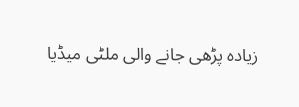زیادہ پڑھی جانے والی ملٹی میڈیا